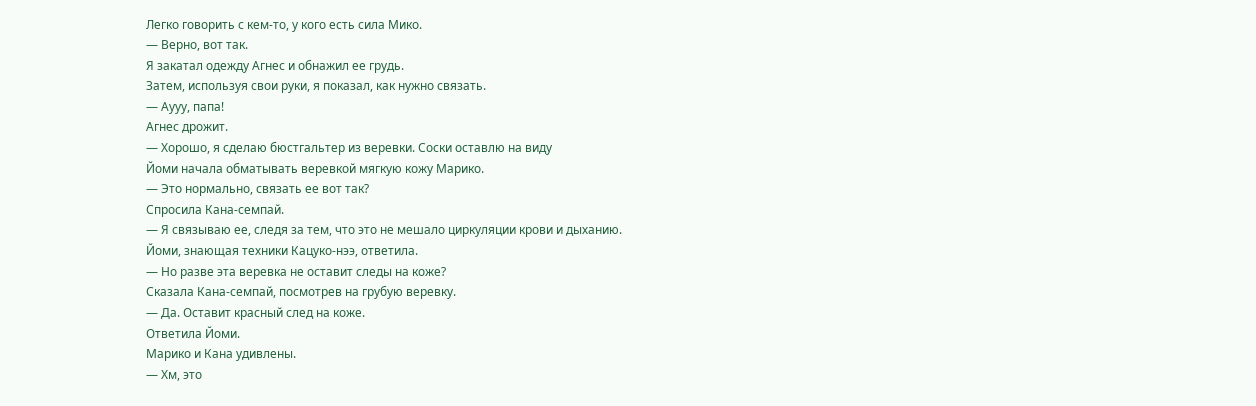Легко говорить с кем-то, у кого есть сила Мико.
— Верно, вот так.
Я закатал одежду Агнес и обнажил ее грудь.
Затем, используя свои руки, я показал, как нужно связать.
— Аууу, папа!
Агнес дрожит.
— Хорошо, я сделаю бюстгальтер из веревки. Соски оставлю на виду
Йоми начала обматывать веревкой мягкую кожу Марико.
— Это нормально, связать ее вот так?
Спросила Кана-семпай.
— Я связываю ее, следя за тем, что это не мешало циркуляции крови и дыханию.
Йоми, знающая техники Кацуко-нээ, ответила.
— Но разве эта веревка не оставит следы на коже?
Сказала Кана-семпай, посмотрев на грубую веревку.
— Да. Оставит красный след на коже.
Ответила Йоми.
Марико и Кана удивлены.
— Хм, это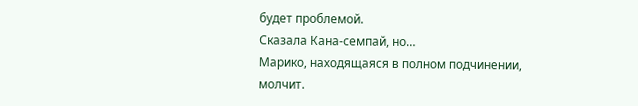будет проблемой.
Сказала Кана-семпай, но…
Марико, находящаяся в полном подчинении, молчит.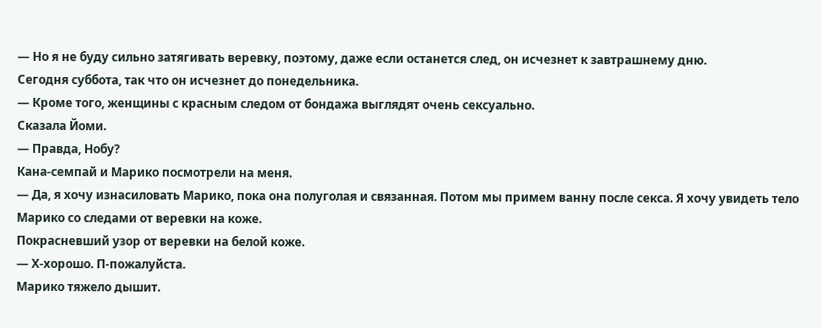— Но я не буду сильно затягивать веревку, поэтому, даже если останется след, он исчезнет к завтрашнему дню.
Сегодня суббота, так что он исчезнет до понедельника.
— Кроме того, женщины с красным следом от бондажа выглядят очень сексуально.
Сказала Йоми.
— Правда, Нобу?
Кана-семпай и Марико посмотрели на меня.
— Да, я хочу изнасиловать Марико, пока она полуголая и связанная. Потом мы примем ванну после секса. Я хочу увидеть тело Марико со следами от веревки на коже.
Покрасневший узор от веревки на белой коже.
— Х-хорошо. П-пожалуйста.
Марико тяжело дышит.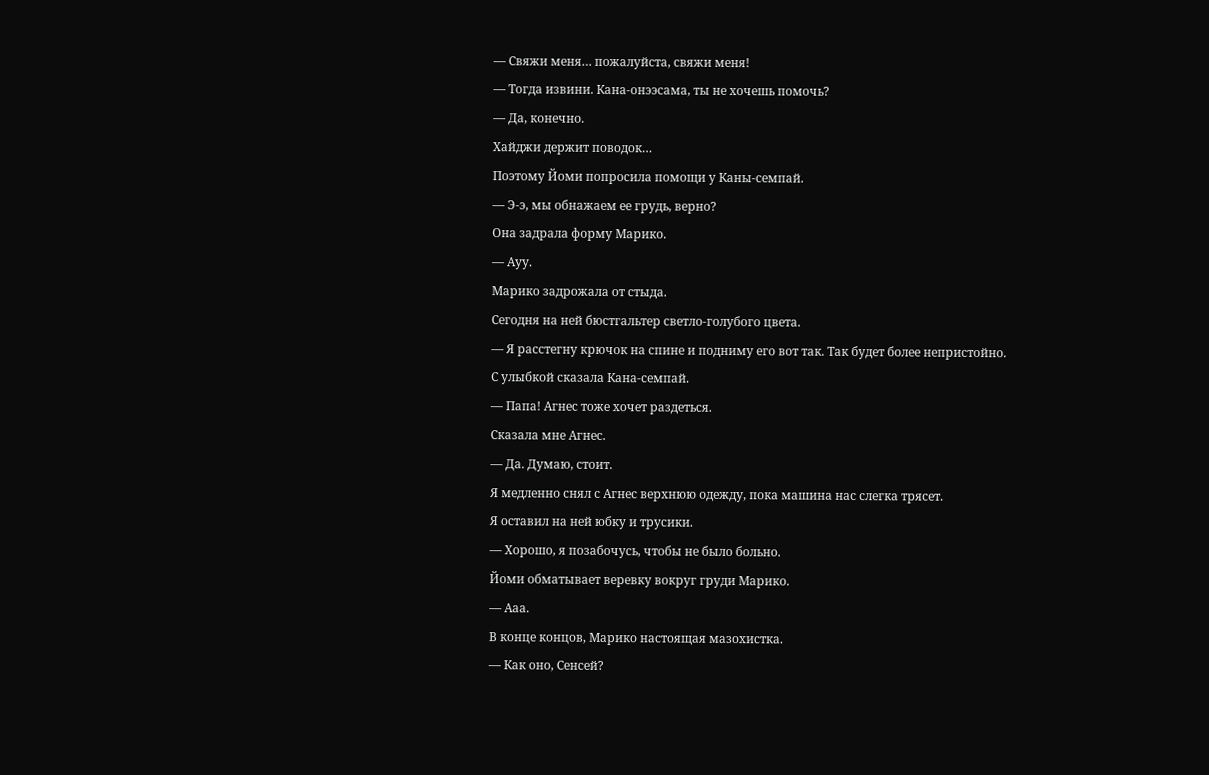— Свяжи меня… пожалуйста, свяжи меня!
— Тогда извини. Кана-онээсама, ты не хочешь помочь?
— Да, конечно.
Хайджи держит поводок…
Поэтому Йоми попросила помощи у Каны-семпай.
— Э-э, мы обнажаем ее грудь, верно?
Она задрала форму Марико.
— Ауу.
Марико задрожала от стыда.
Сегодня на ней бюстгальтер светло-голубого цвета.
— Я расстегну крючок на спине и подниму его вот так. Так будет более непристойно.
С улыбкой сказала Кана-семпай.
— Папа! Агнес тоже хочет раздеться.
Сказала мне Агнес.
— Да. Думаю, стоит.
Я медленно снял с Агнес верхнюю одежду, пока машина нас слегка трясет.
Я оставил на ней юбку и трусики.
— Хорошо, я позабочусь, чтобы не было больно.
Йоми обматывает веревку вокруг груди Марико.
— Ааа.
В конце концов, Марико настоящая мазохистка.
— Как оно, Сенсей?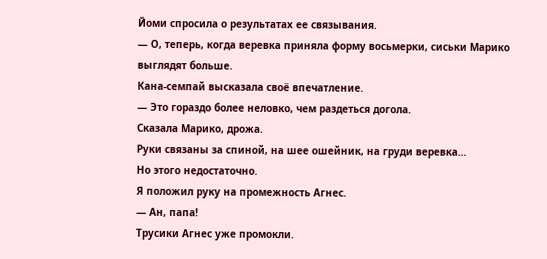Йоми спросила о результатах ее связывания.
— О, теперь, когда веревка приняла форму восьмерки, сиськи Марико выглядят больше.
Кана-семпай высказала своё впечатление.
— Это гораздо более неловко, чем раздеться догола.
Сказала Марико, дрожа.
Руки связаны за спиной, на шее ошейник, на груди веревка…
Но этого недостаточно.
Я положил руку на промежность Агнес.
— Ан, папа!
Трусики Агнес уже промокли.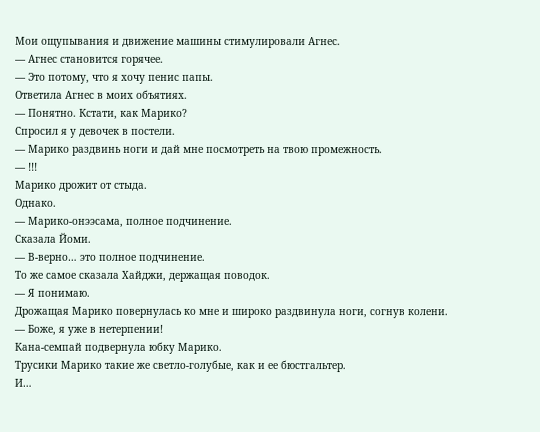Мои ощупывания и движение машины стимулировали Агнес.
— Агнес становится горячее.
— Это потому, что я хочу пенис папы.
Ответила Агнес в моих объятиях.
— Понятно. Кстати, как Марико?
Спросил я у девочек в постели.
— Марико раздвинь ноги и дай мне посмотреть на твою промежность.
— !!!
Марико дрожит от стыда.
Однако.
— Марико-онээсама, полное подчинение.
Сказала Йоми.
— В-верно… это полное подчинение.
То же самое сказала Хайджи, держащая поводок.
— Я понимаю.
Дрожащая Марико повернулась ко мне и широко раздвинула ноги, согнув колени.
— Боже, я уже в нетерпении!
Кана-семпай подвернула юбку Марико.
Трусики Марико такие же светло-голубые, как и ее бюстгальтер.
И…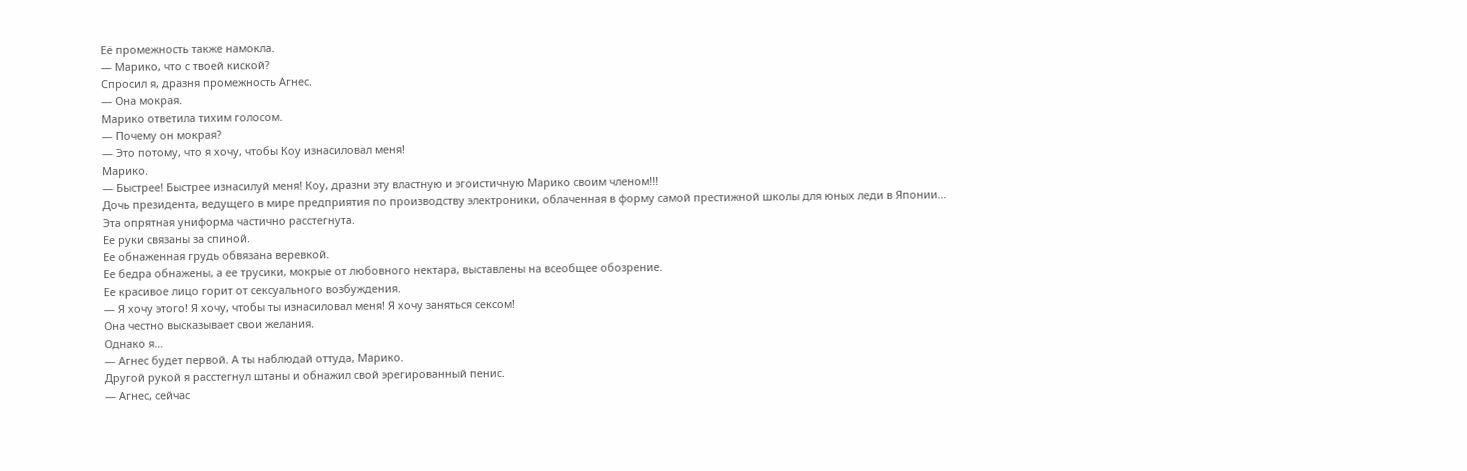Её промежность также намокла.
— Марико, что с твоей киской?
Спросил я, дразня промежность Агнес.
— Она мокрая.
Марико ответила тихим голосом.
— Почему он мокрая?
— Это потому, что я хочу, чтобы Коу изнасиловал меня!
Марико.
— Быстрее! Быстрее изнасилуй меня! Коу, дразни эту властную и эгоистичную Марико своим членом!!!
Дочь президента, ведущего в мире предприятия по производству электроники, облаченная в форму самой престижной школы для юных леди в Японии…
Эта опрятная униформа частично расстегнута.
Ее руки связаны за спиной.
Ее обнаженная грудь обвязана веревкой.
Ее бедра обнажены, а ее трусики, мокрые от любовного нектара, выставлены на всеобщее обозрение.
Ее красивое лицо горит от сексуального возбуждения.
— Я хочу этого! Я хочу, чтобы ты изнасиловал меня! Я хочу заняться сексом!
Она честно высказывает свои желания.
Однако я…
— Агнес будет первой. А ты наблюдай оттуда, Марико.
Другой рукой я расстегнул штаны и обнажил свой эрегированный пенис.
— Агнес, сейчас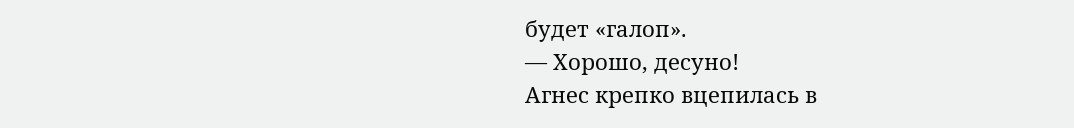будет «галоп».
— Хорошо, десуно!
Агнес крепко вцепилась в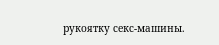рукоятку секс-машины.